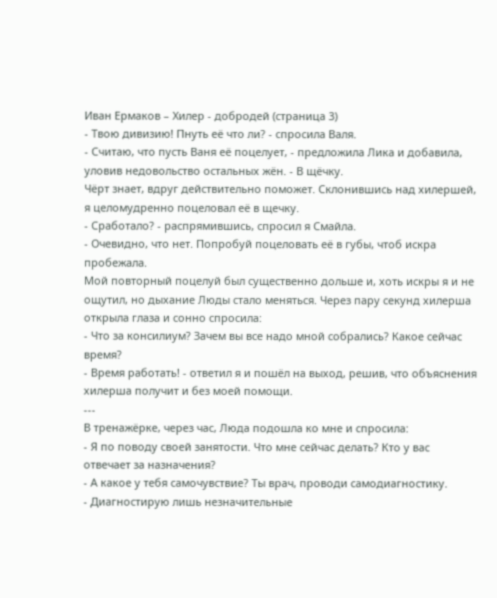Иван Ермаков – Хилер - добродей (страница 3)
- Твою дивизию! Пнуть её что ли? - спросила Валя.
- Считаю, что пусть Ваня её поцелует, - предложила Лика и добавила, уловив недовольство остальных жён. - В щёчку.
Чёрт знает, вдруг действительно поможет. Склонившись над хилершей, я целомудренно поцеловал её в щечку.
- Сработало? - распрямившись, спросил я Смайла.
- Очевидно, что нет. Попробуй поцеловать её в губы, чтоб искра пробежала.
Мой повторный поцелуй был существенно дольше и, хоть искры я и не ощутил, но дыхание Люды стало меняться. Через пару секунд хилерша открыла глаза и сонно спросила:
- Что за консилиум? Зачем вы все надо мной собрались? Какое сейчас время?
- Время работать! - ответил я и пошёл на выход, решив, что объяснения хилерша получит и без моей помощи.
---
В тренажёрке, через час, Люда подошла ко мне и спросила:
- Я по поводу своей занятости. Что мне сейчас делать? Кто у вас отвечает за назначения?
- А какое у тебя самочувствие? Ты врач, проводи самодиагностику.
- Диагностирую лишь незначительные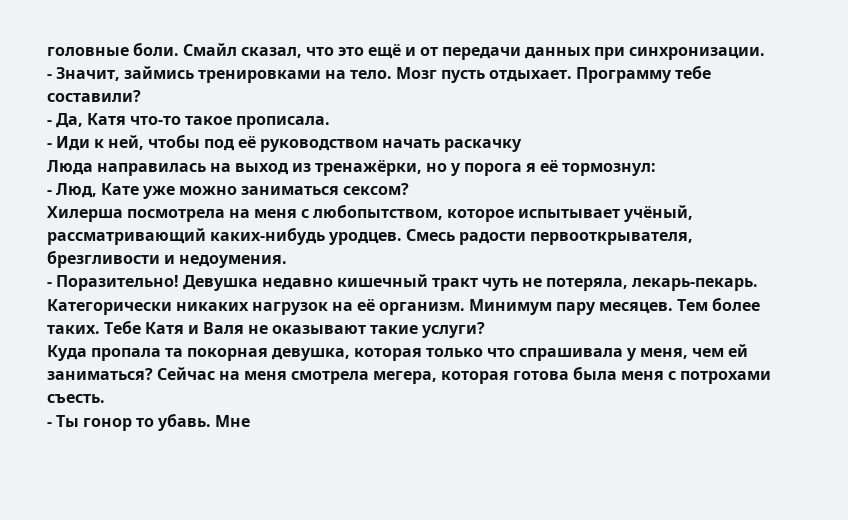головные боли. Смайл сказал, что это ещё и от передачи данных при синхронизации.
- Значит, займись тренировками на тело. Мозг пусть отдыхает. Программу тебе составили?
- Да, Катя что-то такое прописала.
- Иди к ней, чтобы под её руководством начать раскачку
Люда направилась на выход из тренажёрки, но у порога я её тормознул:
- Люд, Кате уже можно заниматься сексом?
Хилерша посмотрела на меня с любопытством, которое испытывает учёный, рассматривающий каких-нибудь уродцев. Смесь радости первооткрывателя, брезгливости и недоумения.
- Поразительно! Девушка недавно кишечный тракт чуть не потеряла, лекарь-пекарь. Категорически никаких нагрузок на её организм. Минимум пару месяцев. Тем более таких. Тебе Катя и Валя не оказывают такие услуги?
Куда пропала та покорная девушка, которая только что спрашивала у меня, чем ей заниматься? Сейчас на меня смотрела мегера, которая готова была меня с потрохами съесть.
- Ты гонор то убавь. Мне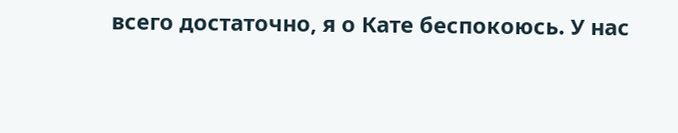всего достаточно, я о Кате беспокоюсь. У нас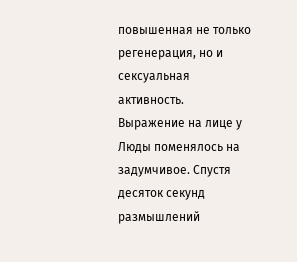повышенная не только регенерация, но и сексуальная активность.
Выражение на лице у Люды поменялось на задумчивое. Спустя десяток секунд размышлений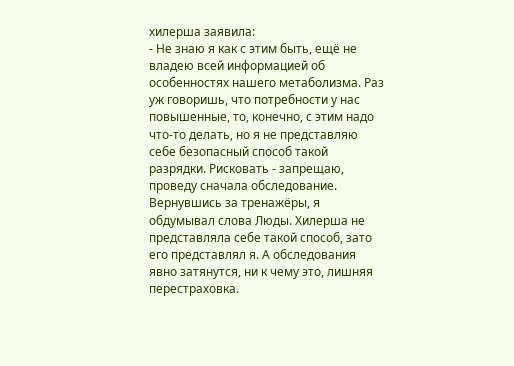хилерша заявила:
- Не знаю я как с этим быть, ещё не владею всей информацией об особенностях нашего метаболизма. Раз уж говоришь, что потребности у нас повышенные, то, конечно, с этим надо что-то делать, но я не представляю себе безопасный способ такой разрядки. Рисковать - запрещаю, проведу сначала обследование.
Вернувшись за тренажёры, я обдумывал слова Люды. Хилерша не представляла себе такой способ, зато его представлял я. А обследования явно затянутся, ни к чему это, лишняя перестраховка.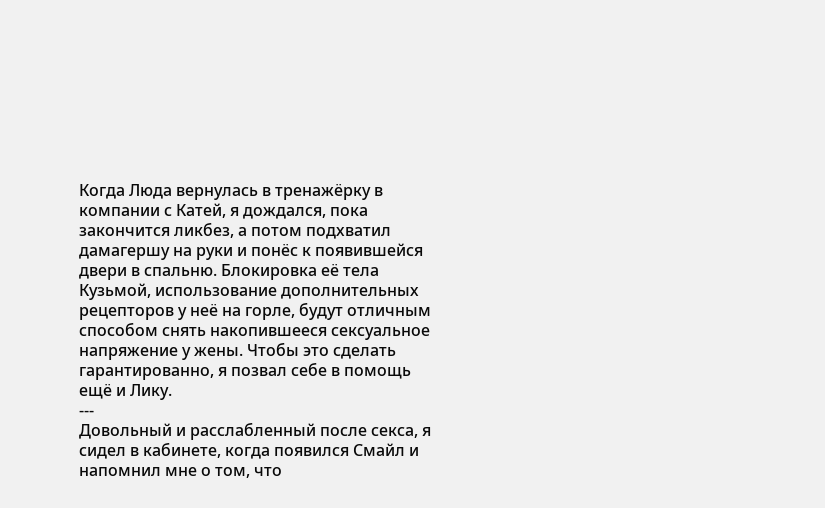Когда Люда вернулась в тренажёрку в компании с Катей, я дождался, пока закончится ликбез, а потом подхватил дамагершу на руки и понёс к появившейся двери в спальню. Блокировка её тела Кузьмой, использование дополнительных рецепторов у неё на горле, будут отличным способом снять накопившееся сексуальное напряжение у жены. Чтобы это сделать гарантированно, я позвал себе в помощь ещё и Лику.
---
Довольный и расслабленный после секса, я сидел в кабинете, когда появился Смайл и напомнил мне о том, что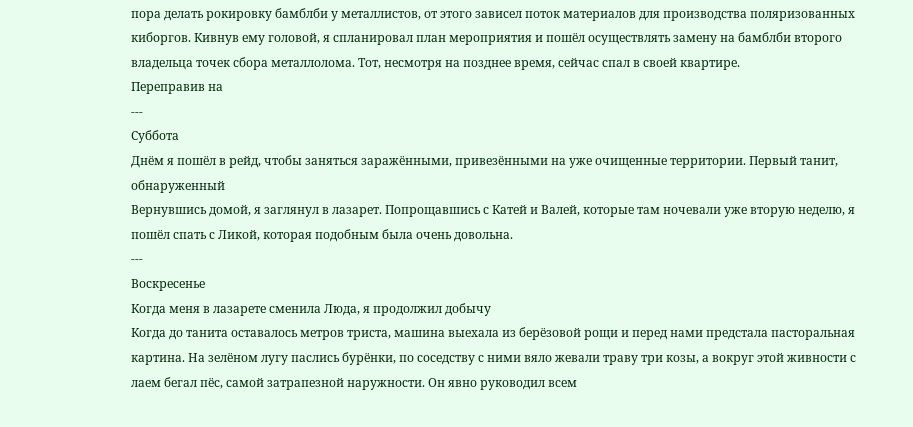пора делать рокировку бамблби у металлистов, от этого зависел поток материалов для производства поляризованных киборгов. Кивнув ему головой, я спланировал план мероприятия и пошёл осуществлять замену на бамблби второго владельца точек сбора металлолома. Тот, несмотря на позднее время, сейчас спал в своей квартире.
Переправив на
---
Суббота
Днём я пошёл в рейд, чтобы заняться заражёнными, привезёнными на уже очищенные территории. Первый танит, обнаруженный
Вернувшись домой, я заглянул в лазарет. Попрощавшись с Катей и Валей, которые там ночевали уже вторую неделю, я пошёл спать с Ликой, которая подобным была очень довольна.
---
Воскресенье
Когда меня в лазарете сменила Люда, я продолжил добычу
Когда до танита оставалось метров триста, машина выехала из берёзовой рощи и перед нами предстала пасторальная картина. На зелёном лугу паслись бурёнки, по соседству с ними вяло жевали траву три козы, а вокруг этой живности с лаем бегал пёс, самой затрапезной наружности. Он явно руководил всем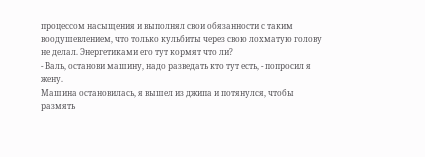процессом насыщения и выполнял свои обязанности с таким воодушевлением, что только кульбиты через свою лохматую голову не делал. Энергетиками его тут кормят что ли?
- Валь, останови машину, надо разведать кто тут есть, - попросил я жену.
Машина остановилась, я вышел из джипа и потянулся, чтобы размять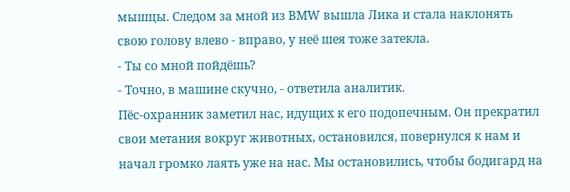мышцы. Следом за мной из BMW вышла Лика и стала наклонять свою голову влево - вправо, у неё шея тоже затекла.
- Ты со мной пойдёшь?
- Точно, в машине скучно, - ответила аналитик.
Пёс-охранник заметил нас, идущих к его подопечным. Он прекратил свои метания вокруг животных, остановился, повернулся к нам и начал громко лаять уже на нас. Мы остановились, чтобы бодигард на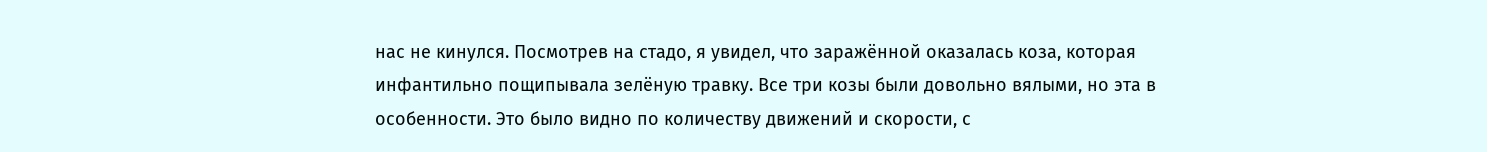нас не кинулся. Посмотрев на стадо, я увидел, что заражённой оказалась коза, которая инфантильно пощипывала зелёную травку. Все три козы были довольно вялыми, но эта в особенности. Это было видно по количеству движений и скорости, с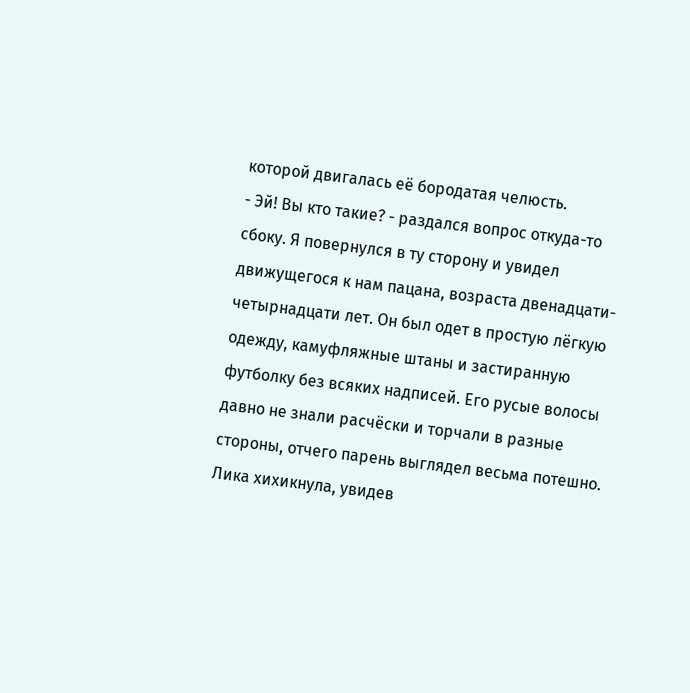которой двигалась её бородатая челюсть.
- Эй! Вы кто такие? - раздался вопрос откуда-то сбоку. Я повернулся в ту сторону и увидел движущегося к нам пацана, возраста двенадцати-четырнадцати лет. Он был одет в простую лёгкую одежду, камуфляжные штаны и застиранную футболку без всяких надписей. Его русые волосы давно не знали расчёски и торчали в разные стороны, отчего парень выглядел весьма потешно. Лика хихикнула, увидев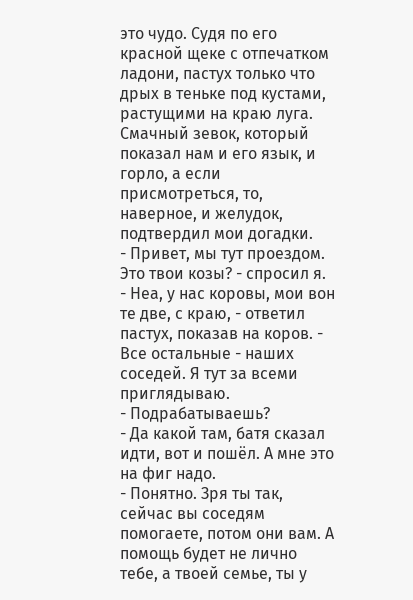это чудо. Судя по его красной щеке с отпечатком ладони, пастух только что дрых в теньке под кустами, растущими на краю луга. Смачный зевок, который показал нам и его язык, и горло, а если присмотреться, то, наверное, и желудок, подтвердил мои догадки.
- Привет, мы тут проездом. Это твои козы? - спросил я.
- Неа, у нас коровы, мои вон те две, с краю, - ответил пастух, показав на коров. - Все остальные - наших соседей. Я тут за всеми приглядываю.
- Подрабатываешь?
- Да какой там, батя сказал идти, вот и пошёл. А мне это на фиг надо.
- Понятно. Зря ты так, сейчас вы соседям помогаете, потом они вам. А помощь будет не лично тебе, а твоей семье, ты у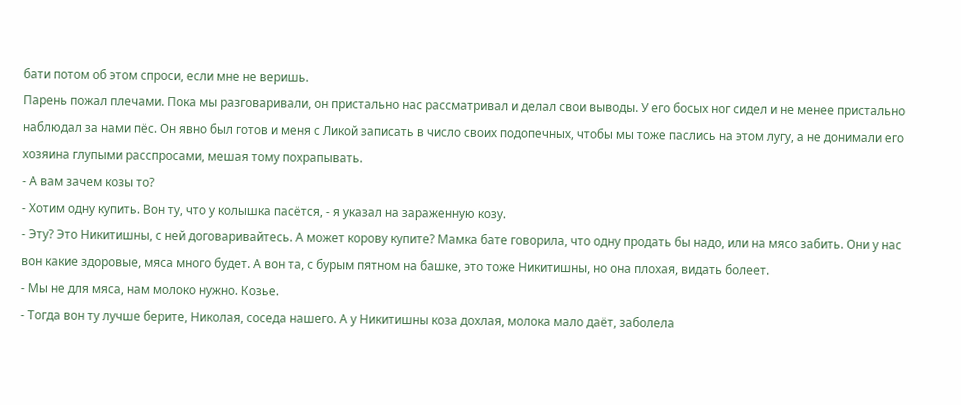бати потом об этом спроси, если мне не веришь.
Парень пожал плечами. Пока мы разговаривали, он пристально нас рассматривал и делал свои выводы. У его босых ног сидел и не менее пристально наблюдал за нами пёс. Он явно был готов и меня с Ликой записать в число своих подопечных, чтобы мы тоже паслись на этом лугу, а не донимали его хозяина глупыми расспросами, мешая тому похрапывать.
- А вам зачем козы то?
- Хотим одну купить. Вон ту, что у колышка пасётся, - я указал на зараженную козу.
- Эту? Это Никитишны, с ней договаривайтесь. А может корову купите? Мамка бате говорила, что одну продать бы надо, или на мясо забить. Они у нас вон какие здоровые, мяса много будет. А вон та, с бурым пятном на башке, это тоже Никитишны, но она плохая, видать болеет.
- Мы не для мяса, нам молоко нужно. Козье.
- Тогда вон ту лучше берите, Николая, соседа нашего. А у Никитишны коза дохлая, молока мало даёт, заболела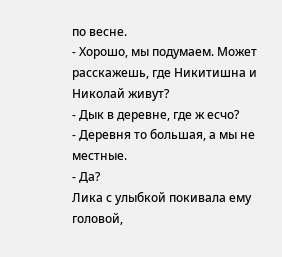по весне.
- Хорошо, мы подумаем. Может расскажешь, где Никитишна и Николай живут?
- Дык в деревне, где ж есчо?
- Деревня то большая, а мы не местные.
- Да?
Лика с улыбкой покивала ему головой,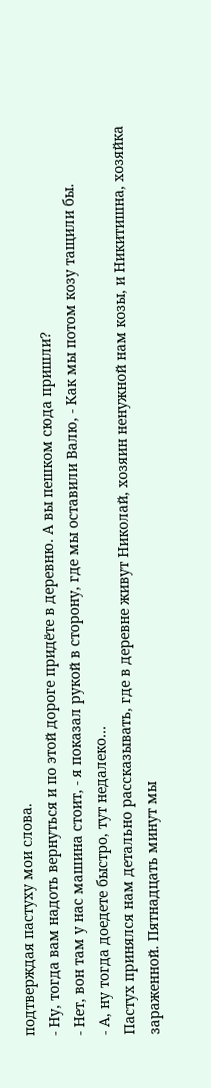подтверждая пастуху мои слова.
- Ну, тогда вам надоть вернуться и по этой дороге придёте в деревню. А вы пешком сюда пришли?
- Нет, вон там у нас машина стоит, - я показал рукой в сторону, где мы оставили Валю, - Как мы потом козу тащили бы.
- А, ну тогда доедете быстро, тут недалеко…
Пастух принялся нам детально рассказывать, где в деревне живут Николай, хозяин ненужной нам козы, и Никитишна, хозяйка зараженной. Пятнадцать минут мы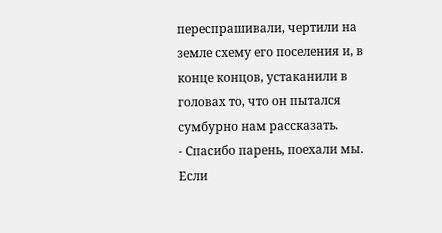переспрашивали, чертили на земле схему его поселения и, в конце концов, устаканили в головах то, что он пытался сумбурно нам рассказать.
- Спасибо парень, поехали мы. Если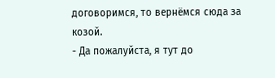договоримся, то вернёмся сюда за козой.
- Да пожалуйста, я тут до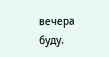вечера буду.